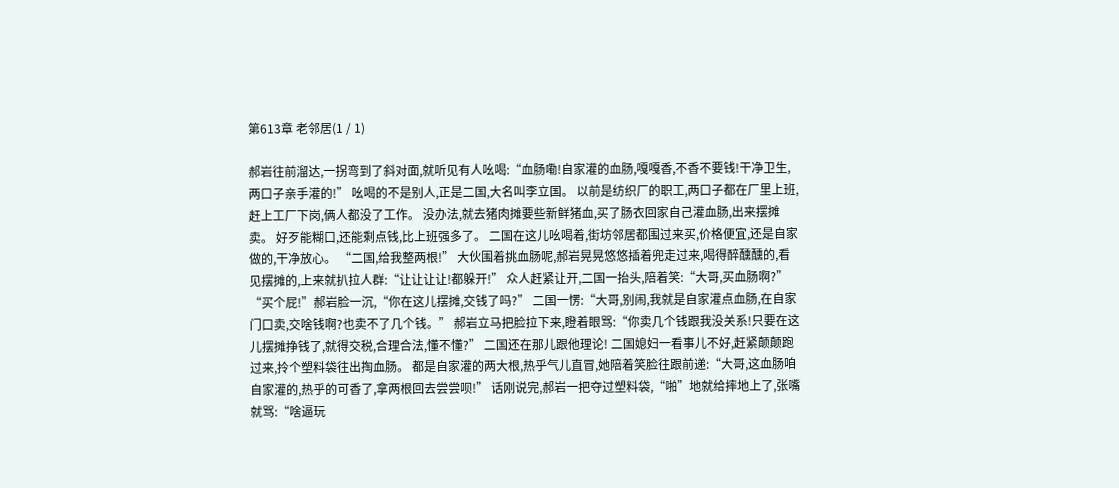第613章 老邻居(1 / 1)

郝岩往前溜达,一拐弯到了斜对面,就听见有人吆喝:“血肠嘞!自家灌的血肠,嘎嘎香,不香不要钱!干净卫生,两口子亲手灌的!” 吆喝的不是别人,正是二国,大名叫李立国。 以前是纺织厂的职工,两口子都在厂里上班,赶上工厂下岗,俩人都没了工作。 没办法,就去猪肉摊要些新鲜猪血,买了肠衣回家自己灌血肠,出来摆摊卖。 好歹能糊口,还能剩点钱,比上班强多了。 二国在这儿吆喝着,街坊邻居都围过来买,价格便宜,还是自家做的,干净放心。 “二国,给我整两根!” 大伙围着挑血肠呢,郝岩晃晃悠悠插着兜走过来,喝得醉醺醺的,看见摆摊的,上来就扒拉人群:“让让让让!都躲开!” 众人赶紧让开,二国一抬头,陪着笑:“大哥,买血肠啊?” “买个屁!”郝岩脸一沉,“你在这儿摆摊,交钱了吗?” 二国一愣:“大哥,别闹,我就是自家灌点血肠,在自家门口卖,交啥钱啊?也卖不了几个钱。” 郝岩立马把脸拉下来,瞪着眼骂:“你卖几个钱跟我没关系!只要在这儿摆摊挣钱了,就得交税,合理合法,懂不懂?” 二国还在那儿跟他理论! 二国媳妇一看事儿不好,赶紧颠颠跑过来,拎个塑料袋往出掏血肠。 都是自家灌的两大根,热乎气儿直冒,她陪着笑脸往跟前递:“大哥,这血肠咱自家灌的,热乎的可香了,拿两根回去尝尝呗!” 话刚说完,郝岩一把夺过塑料袋,“啪”地就给摔地上了,张嘴就骂:“啥逼玩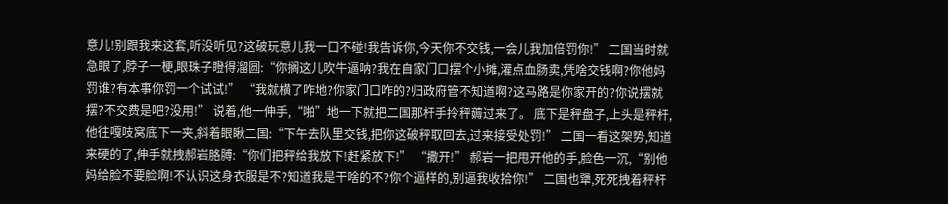意儿!别跟我来这套,听没听见?这破玩意儿我一口不碰!我告诉你,今天你不交钱,一会儿我加倍罚你!” 二国当时就急眼了,脖子一梗,眼珠子瞪得溜圆:“你搁这儿吹牛逼呐?我在自家门口摆个小摊,灌点血肠卖,凭啥交钱啊?你他妈罚谁?有本事你罚一个试试!” “我就横了咋地?你家门口咋的?归政府管不知道啊?这马路是你家开的?你说摆就摆?不交费是吧?没用!” 说着,他一伸手,“啪”地一下就把二国那杆手拎秤薅过来了。 底下是秤盘子,上头是秤杆,他往嘎吱窝底下一夹,斜着眼瞅二国:“下午去队里交钱,把你这破秤取回去,过来接受处罚!” 二国一看这架势,知道来硬的了,伸手就拽郝岩胳膊:“你们把秤给我放下!赶紧放下!” “撒开!” 郝岩一把甩开他的手,脸色一沉,“别他妈给脸不要脸啊!不认识这身衣服是不?知道我是干啥的不?你个逼样的,别逼我收拾你!” 二国也犟,死死拽着秤杆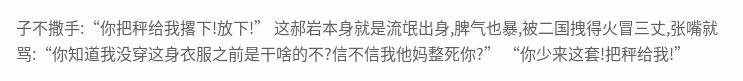子不撒手:“你把秤给我撂下!放下!” 这郝岩本身就是流氓出身,脾气也暴,被二国拽得火冒三丈,张嘴就骂:“你知道我没穿这身衣服之前是干啥的不?信不信我他妈整死你?” “你少来这套!把秤给我!”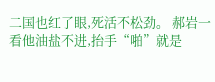二国也红了眼,死活不松劲。 郝岩一看他油盐不进,抬手“啪”就是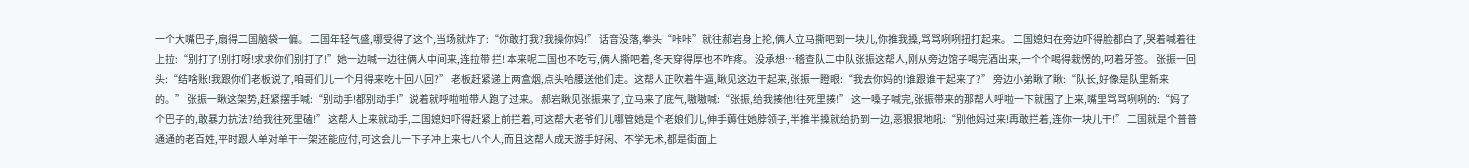一个大嘴巴子,扇得二国脑袋一偏。 二国年轻气盛,哪受得了这个,当场就炸了:“你敢打我?我操你妈!” 话音没落,拳头“咔咔”就往郝岩身上抡,俩人立马撕吧到一块儿,你推我搡,骂骂咧咧扭打起来。 二国媳妇在旁边吓得脸都白了,哭着喊着往上拉:“别打了!别打呀!求求你们别打了!”她一边喊一边往俩人中间来,连拉带 拦! 本来呢二国也不吃亏,俩人撕吧着,冬天穿得厚也不咋疼。 没承想…稽查队二中队张振这帮人,刚从旁边馆子喝完酒出来,一个个喝得栽愣的,叼着牙签。 张振一回头:“结啥账!我跟你们老板说了,咱哥们儿一个月得来吃十回八回?” 老板赶紧递上两盒烟,点头哈腰送他们走。这帮人正吹着牛逼,瞅见这边干起来,张振一瞪眼:“我去你妈的!谁跟谁干起来了?” 旁边小弟瞅了瞅:“队长,好像是队里新来的。” 张振一瞅这架势,赶紧摆手喊:“别动手!都别动手!”说着就呼啦啦带人跑了过来。 郝岩瞅见张振来了,立马来了底气,嗷嗷喊:“张振,给我揍他!往死里揍!” 这一嗓子喊完,张振带来的那帮人呼啦一下就围了上来,嘴里骂骂咧咧的:“妈了个巴子的,敢暴力抗法?给我往死里磕!” 这帮人上来就动手,二国媳妇吓得赶紧上前拦着,可这帮大老爷们儿哪管她是个老娘们儿,伸手薅住她脖领子,半推半搡就给扔到一边,恶狠狠地吼:“别他妈过来!再敢拦着,连你一块儿干!” 二国就是个普普通通的老百姓,平时跟人单对单干一架还能应付,可这会儿一下子冲上来七八个人,而且这帮人成天游手好闲、不学无术,都是街面上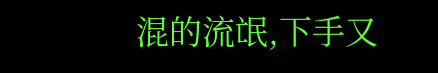混的流氓,下手又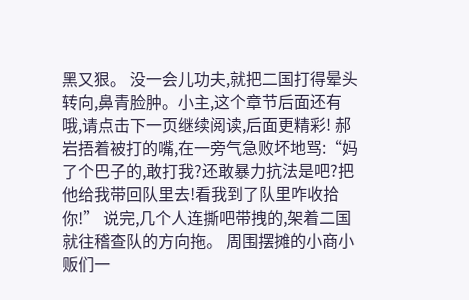黑又狠。 没一会儿功夫,就把二国打得晕头转向,鼻青脸肿。小主,这个章节后面还有哦,请点击下一页继续阅读,后面更精彩! 郝岩捂着被打的嘴,在一旁气急败坏地骂:“妈了个巴子的,敢打我?还敢暴力抗法是吧?把他给我带回队里去!看我到了队里咋收拾你!” 说完,几个人连撕吧带拽的,架着二国就往稽查队的方向拖。 周围摆摊的小商小贩们一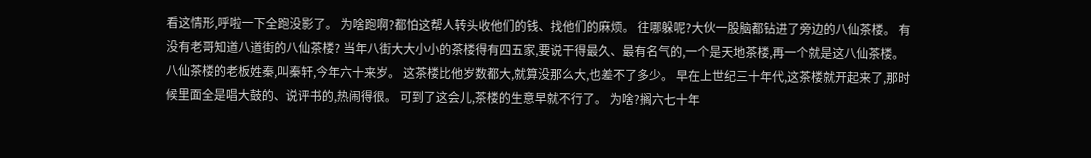看这情形,呼啦一下全跑没影了。 为啥跑啊?都怕这帮人转头收他们的钱、找他们的麻烦。 往哪躲呢?大伙一股脑都钻进了旁边的八仙茶楼。 有没有老哥知道八道街的八仙茶楼? 当年八街大大小小的茶楼得有四五家,要说干得最久、最有名气的,一个是天地茶楼,再一个就是这八仙茶楼。 八仙茶楼的老板姓秦,叫秦轩,今年六十来岁。 这茶楼比他岁数都大,就算没那么大,也差不了多少。 早在上世纪三十年代,这茶楼就开起来了,那时候里面全是唱大鼓的、说评书的,热闹得很。 可到了这会儿,茶楼的生意早就不行了。 为啥?搁六七十年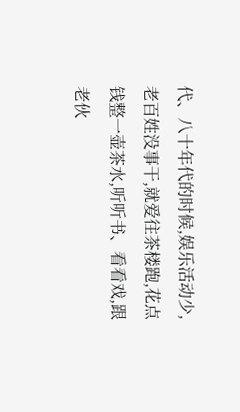代、八十年代的时候,娱乐活动少,老百姓没事干,就爱往茶楼跑,花点钱整一壶茶水,听听书、看看戏,跟老伙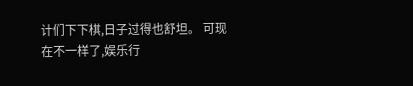计们下下棋,日子过得也舒坦。 可现在不一样了,娱乐行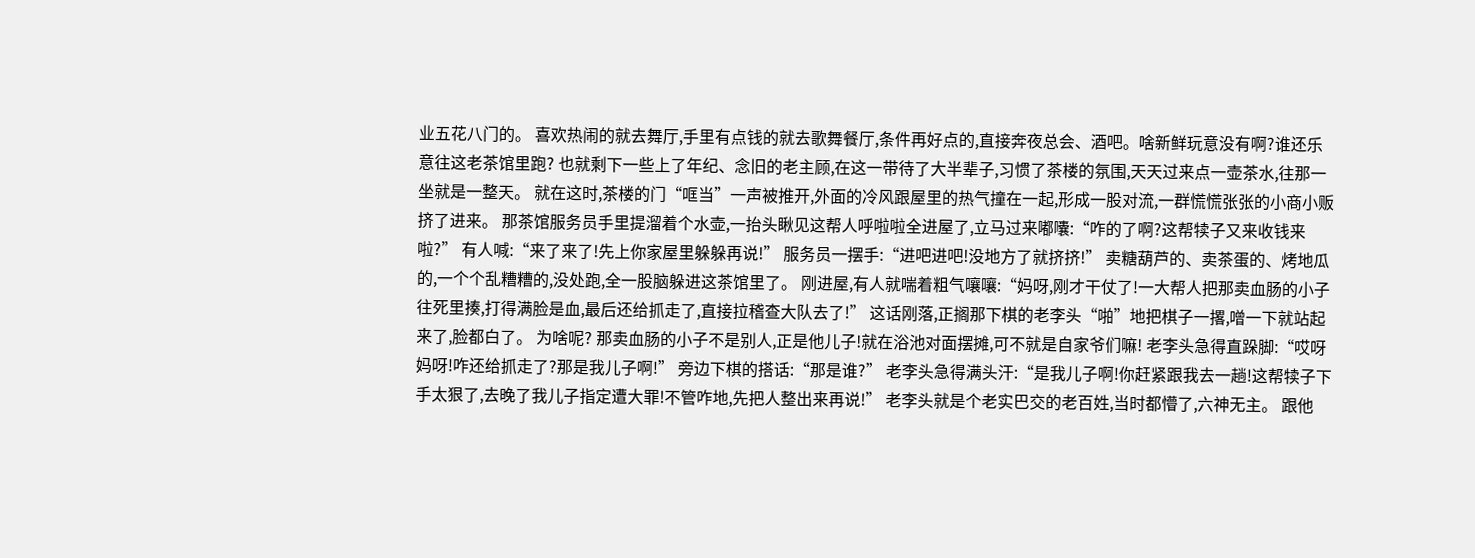业五花八门的。 喜欢热闹的就去舞厅,手里有点钱的就去歌舞餐厅,条件再好点的,直接奔夜总会、酒吧。啥新鲜玩意没有啊?谁还乐意往这老茶馆里跑? 也就剩下一些上了年纪、念旧的老主顾,在这一带待了大半辈子,习惯了茶楼的氛围,天天过来点一壶茶水,往那一坐就是一整天。 就在这时,茶楼的门“哐当”一声被推开,外面的冷风跟屋里的热气撞在一起,形成一股对流,一群慌慌张张的小商小贩挤了进来。 那茶馆服务员手里提溜着个水壶,一抬头瞅见这帮人呼啦啦全进屋了,立马过来嘟囔:“咋的了啊?这帮犊子又来收钱来啦?” 有人喊:“来了来了!先上你家屋里躲躲再说!” 服务员一摆手:“进吧进吧!没地方了就挤挤!” 卖糖葫芦的、卖茶蛋的、烤地瓜的,一个个乱糟糟的,没处跑,全一股脑躲进这茶馆里了。 刚进屋,有人就喘着粗气嚷嚷:“妈呀,刚才干仗了!一大帮人把那卖血肠的小子往死里揍,打得满脸是血,最后还给抓走了,直接拉稽查大队去了!” 这话刚落,正搁那下棋的老李头“啪”地把棋子一撂,噌一下就站起来了,脸都白了。 为啥呢? 那卖血肠的小子不是别人,正是他儿子!就在浴池对面摆摊,可不就是自家爷们嘛! 老李头急得直跺脚:“哎呀妈呀!咋还给抓走了?那是我儿子啊!” 旁边下棋的搭话:“那是谁?” 老李头急得满头汗:“是我儿子啊!你赶紧跟我去一趟!这帮犊子下手太狠了,去晚了我儿子指定遭大罪!不管咋地,先把人整出来再说!” 老李头就是个老实巴交的老百姓,当时都懵了,六神无主。 跟他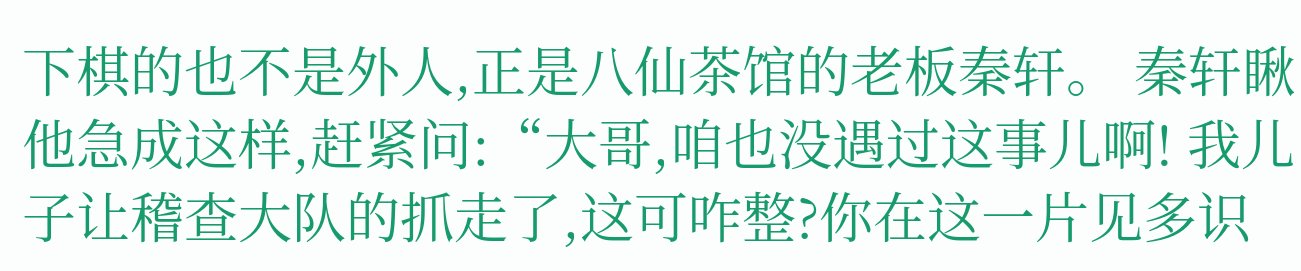下棋的也不是外人,正是八仙茶馆的老板秦轩。 秦轩瞅他急成这样,赶紧问:“大哥,咱也没遇过这事儿啊! 我儿子让稽查大队的抓走了,这可咋整?你在这一片见多识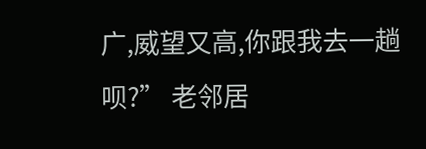广,威望又高,你跟我去一趟呗?” 老邻居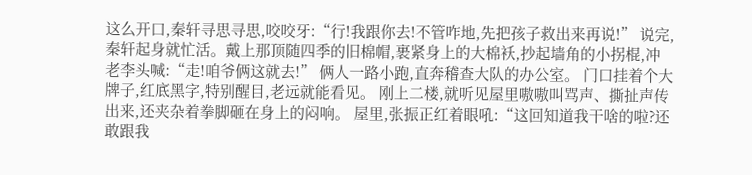这么开口,秦轩寻思寻思,咬咬牙:“行!我跟你去!不管咋地,先把孩子救出来再说!” 说完,秦轩起身就忙活。戴上那顶随四季的旧棉帽,裹紧身上的大棉袄,抄起墙角的小拐棍,冲老李头喊:“走!咱爷俩这就去!” 俩人一路小跑,直奔稽查大队的办公室。 门口挂着个大牌子,红底黑字,特别醒目,老远就能看见。 刚上二楼,就听见屋里嗷嗷叫骂声、撕扯声传出来,还夹杂着拳脚砸在身上的闷响。 屋里,张振正红着眼吼:“这回知道我干啥的啦?还敢跟我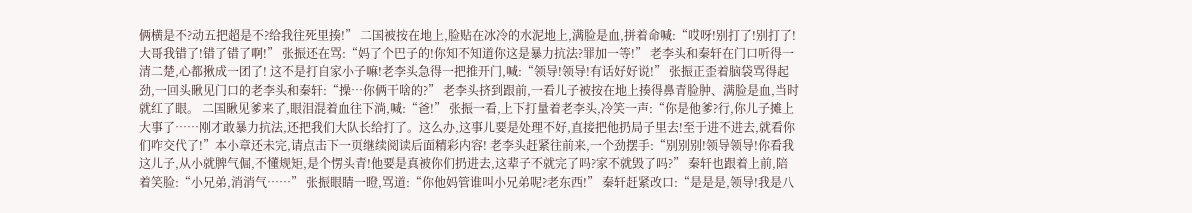俩横是不?动五把超是不?给我往死里揍!” 二国被按在地上,脸贴在冰冷的水泥地上,满脸是血,拼着命喊:“哎呀!别打了!别打了!大哥我错了!错了错了啊!” 张振还在骂:“妈了个巴子的!你知不知道你这是暴力抗法?罪加一等!” 老李头和秦轩在门口听得一清二楚,心都揪成一团了! 这不是打自家小子嘛!老李头急得一把推开门,喊:“领导!领导!有话好好说!” 张振正歪着脑袋骂得起劲,一回头瞅见门口的老李头和秦轩:“操…你俩干啥的?” 老李头挤到跟前,一看儿子被按在地上揍得鼻青脸肿、满脸是血,当时就红了眼。 二国瞅见爹来了,眼泪混着血往下淌,喊:“爸!” 张振一看,上下打量着老李头,冷笑一声:“你是他爹?行,你儿子摊上大事了……刚才敢暴力抗法,还把我们大队长给打了。这么办,这事儿要是处理不好,直接把他扔局子里去!至于进不进去,就看你们咋交代了!”本小章还未完,请点击下一页继续阅读后面精彩内容! 老李头赶紧往前来,一个劲摆手:“别别别!领导领导!你看我这儿子,从小就脾气倔,不懂规矩,是个愣头青!他要是真被你们扔进去,这辈子不就完了吗?家不就毁了吗?” 秦轩也跟着上前,陪着笑脸:“小兄弟,消消气……” 张振眼睛一瞪,骂道:“你他妈管谁叫小兄弟呢?老东西!” 秦轩赶紧改口:“是是是,领导!我是八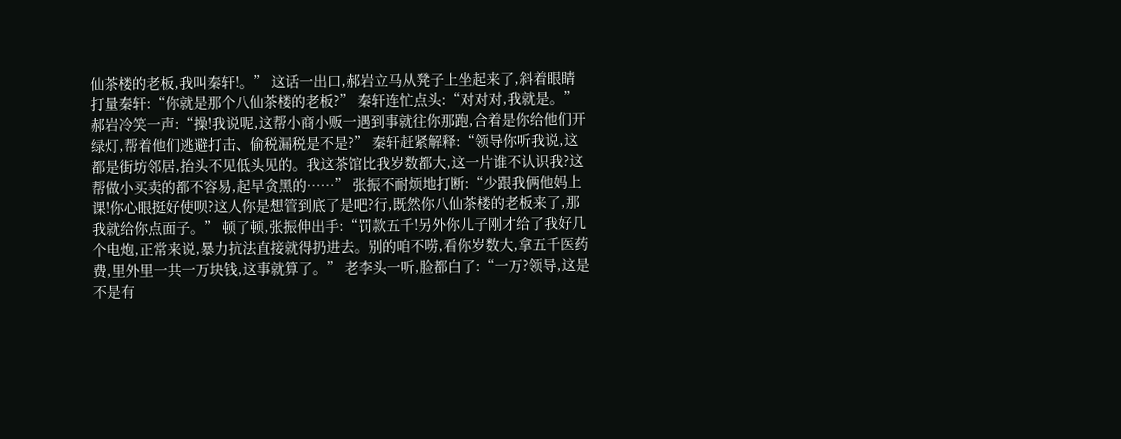仙茶楼的老板,我叫秦轩!。” 这话一出口,郝岩立马从凳子上坐起来了,斜着眼睛打量秦轩:“你就是那个八仙茶楼的老板?” 秦轩连忙点头:“对对对,我就是。” 郝岩冷笑一声:“操!我说呢,这帮小商小贩一遇到事就往你那跑,合着是你给他们开绿灯,帮着他们逃避打击、偷税漏税是不是?” 秦轩赶紧解释:“领导你听我说,这都是街坊邻居,抬头不见低头见的。我这茶馆比我岁数都大,这一片谁不认识我?这帮做小买卖的都不容易,起早贪黑的……” 张振不耐烦地打断:“少跟我俩他妈上课!你心眼挺好使呗?这人你是想管到底了是吧?行,既然你八仙茶楼的老板来了,那我就给你点面子。” 顿了顿,张振伸出手:“罚款五千!另外你儿子刚才给了我好几个电炮,正常来说,暴力抗法直接就得扔进去。别的咱不唠,看你岁数大,拿五千医药费,里外里一共一万块钱,这事就算了。” 老李头一听,脸都白了:“一万?领导,这是不是有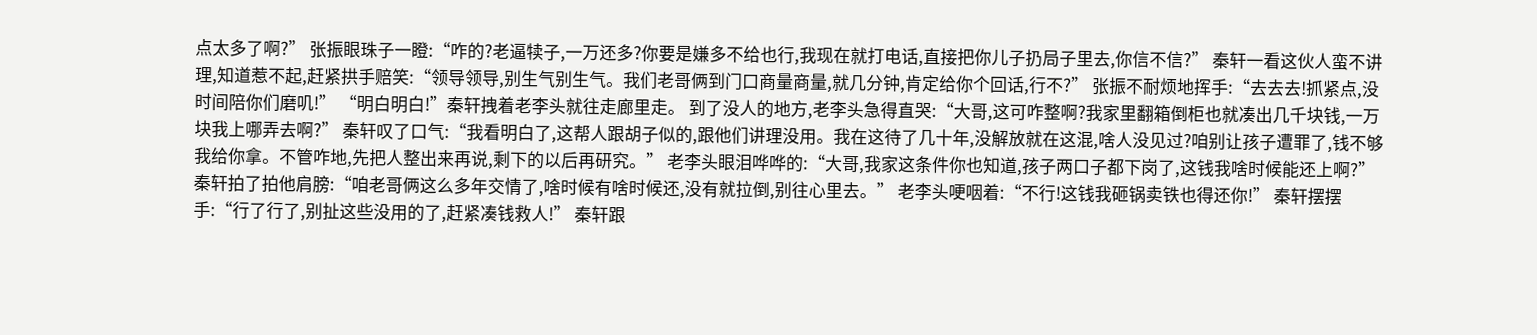点太多了啊?” 张振眼珠子一瞪:“咋的?老逼犊子,一万还多?你要是嫌多不给也行,我现在就打电话,直接把你儿子扔局子里去,你信不信?” 秦轩一看这伙人蛮不讲理,知道惹不起,赶紧拱手赔笑:“领导领导,别生气别生气。我们老哥俩到门口商量商量,就几分钟,肯定给你个回话,行不?” 张振不耐烦地挥手:“去去去!抓紧点,没时间陪你们磨叽!” “明白明白!”秦轩拽着老李头就往走廊里走。 到了没人的地方,老李头急得直哭:“大哥,这可咋整啊?我家里翻箱倒柜也就凑出几千块钱,一万块我上哪弄去啊?” 秦轩叹了口气:“我看明白了,这帮人跟胡子似的,跟他们讲理没用。我在这待了几十年,没解放就在这混,啥人没见过?咱别让孩子遭罪了,钱不够我给你拿。不管咋地,先把人整出来再说,剩下的以后再研究。” 老李头眼泪哗哗的:“大哥,我家这条件你也知道,孩子两口子都下岗了,这钱我啥时候能还上啊?” 秦轩拍了拍他肩膀:“咱老哥俩这么多年交情了,啥时候有啥时候还,没有就拉倒,别往心里去。” 老李头哽咽着:“不行!这钱我砸锅卖铁也得还你!” 秦轩摆摆手:“行了行了,别扯这些没用的了,赶紧凑钱救人!” 秦轩跟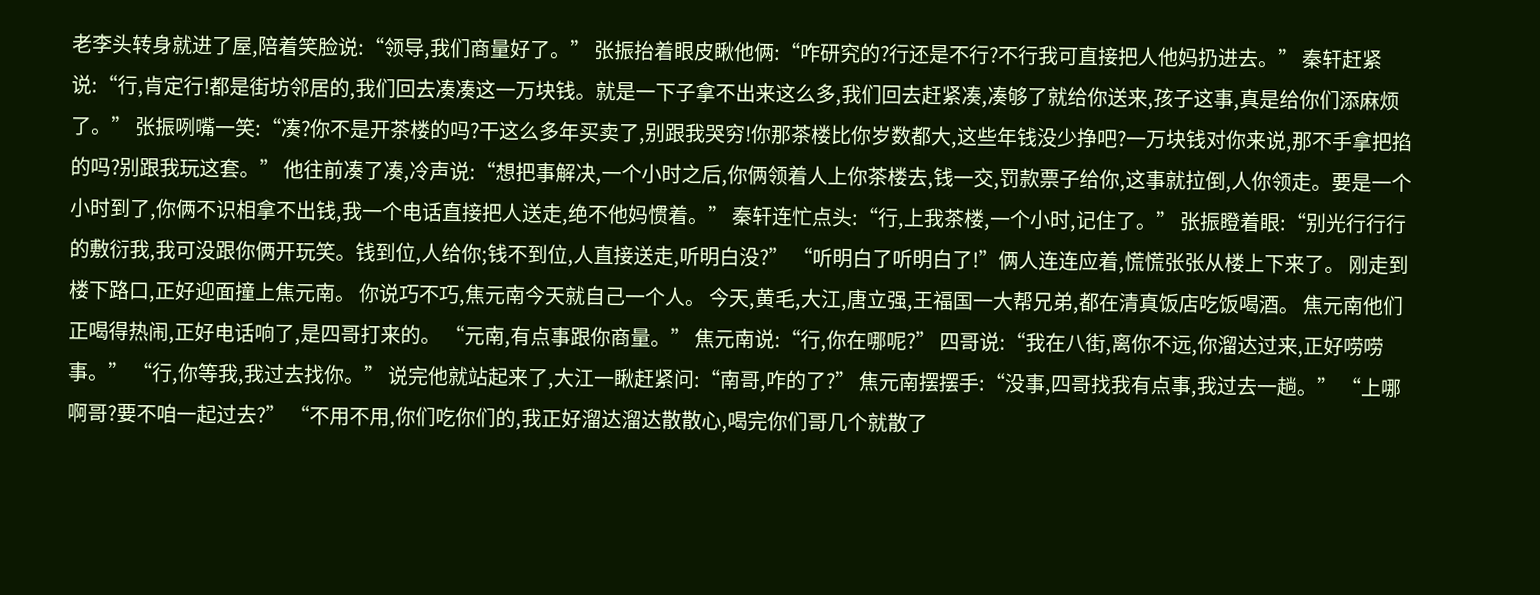老李头转身就进了屋,陪着笑脸说:“领导,我们商量好了。” 张振抬着眼皮瞅他俩:“咋研究的?行还是不行?不行我可直接把人他妈扔进去。” 秦轩赶紧说:“行,肯定行!都是街坊邻居的,我们回去凑凑这一万块钱。就是一下子拿不出来这么多,我们回去赶紧凑,凑够了就给你送来,孩子这事,真是给你们添麻烦了。” 张振咧嘴一笑:“凑?你不是开茶楼的吗?干这么多年买卖了,别跟我哭穷!你那茶楼比你岁数都大,这些年钱没少挣吧?一万块钱对你来说,那不手拿把掐的吗?别跟我玩这套。” 他往前凑了凑,冷声说:“想把事解决,一个小时之后,你俩领着人上你茶楼去,钱一交,罚款票子给你,这事就拉倒,人你领走。要是一个小时到了,你俩不识相拿不出钱,我一个电话直接把人送走,绝不他妈惯着。” 秦轩连忙点头:“行,上我茶楼,一个小时,记住了。” 张振瞪着眼:“别光行行行的敷衍我,我可没跟你俩开玩笑。钱到位,人给你;钱不到位,人直接送走,听明白没?” “听明白了听明白了!”俩人连连应着,慌慌张张从楼上下来了。 刚走到楼下路口,正好迎面撞上焦元南。 你说巧不巧,焦元南今天就自己一个人。 今天,黄毛,大江,唐立强,王福国一大帮兄弟,都在清真饭店吃饭喝酒。 焦元南他们正喝得热闹,正好电话响了,是四哥打来的。 “元南,有点事跟你商量。” 焦元南说:“行,你在哪呢?” 四哥说:“我在八街,离你不远,你溜达过来,正好唠唠事。” “行,你等我,我过去找你。” 说完他就站起来了,大江一瞅赶紧问:“南哥,咋的了?” 焦元南摆摆手:“没事,四哥找我有点事,我过去一趟。” “上哪啊哥?要不咱一起过去?” “不用不用,你们吃你们的,我正好溜达溜达散散心,喝完你们哥几个就散了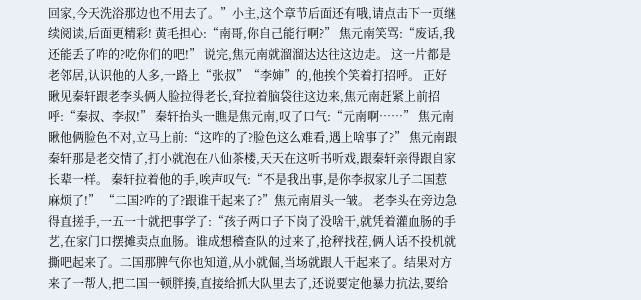回家,今天洗浴那边也不用去了。”小主,这个章节后面还有哦,请点击下一页继续阅读,后面更精彩! 黄毛担心:“南哥,你自己能行啊?” 焦元南笑骂:“废话,我还能丢了咋的?吃你们的吧!” 说完,焦元南就溜溜达达往这边走。 这一片都是老邻居,认识他的人多,一路上“张叔”“李婶”的,他挨个笑着打招呼。 正好瞅见秦轩跟老李头俩人脸拉得老长,耷拉着脑袋往这边来,焦元南赶紧上前招呼:“秦叔、李叔!” 秦轩抬头一瞧是焦元南,叹了口气:“元南啊……” 焦元南瞅他俩脸色不对,立马上前:“这咋的了?脸色这么难看,遇上啥事了?” 焦元南跟秦轩那是老交情了,打小就泡在八仙茶楼,天天在这听书听戏,跟秦轩亲得跟自家长辈一样。 秦轩拉着他的手,唉声叹气:“不是我出事,是你李叔家儿子二国惹麻烦了!” “二国?咋的了?跟谁干起来了?”焦元南眉头一皱。 老李头在旁边急得直搓手,一五一十就把事学了:“孩子两口子下岗了没啥干,就凭着灌血肠的手艺,在家门口摆摊卖点血肠。谁成想稽查队的过来了,抢秤找茬,俩人话不投机就撕吧起来了。二国那脾气你也知道,从小就倔,当场就跟人干起来了。结果对方来了一帮人,把二国一顿胖揍,直接给抓大队里去了,还说要定他暴力抗法,要给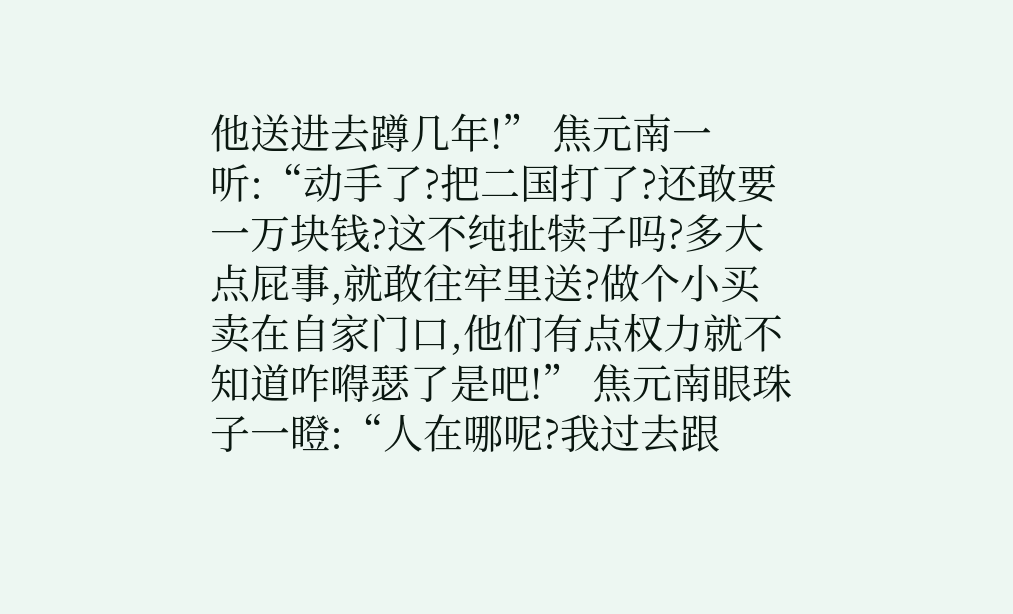他送进去蹲几年!” 焦元南一听:“动手了?把二国打了?还敢要一万块钱?这不纯扯犊子吗?多大点屁事,就敢往牢里送?做个小买卖在自家门口,他们有点权力就不知道咋嘚瑟了是吧!” 焦元南眼珠子一瞪:“人在哪呢?我过去跟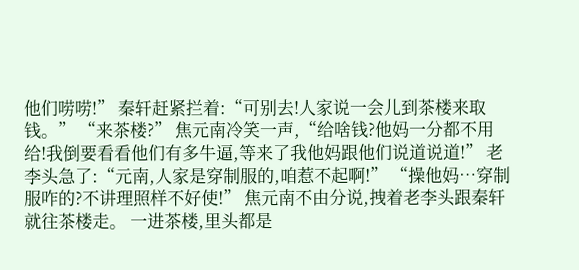他们唠唠!” 秦轩赶紧拦着:“可别去!人家说一会儿到茶楼来取钱。” “来茶楼?” 焦元南冷笑一声,“给啥钱?他妈一分都不用给!我倒要看看他们有多牛逼,等来了我他妈跟他们说道说道!” 老李头急了:“元南,人家是穿制服的,咱惹不起啊!” “操他妈…穿制服咋的?不讲理照样不好使!” 焦元南不由分说,拽着老李头跟秦轩就往茶楼走。 一进茶楼,里头都是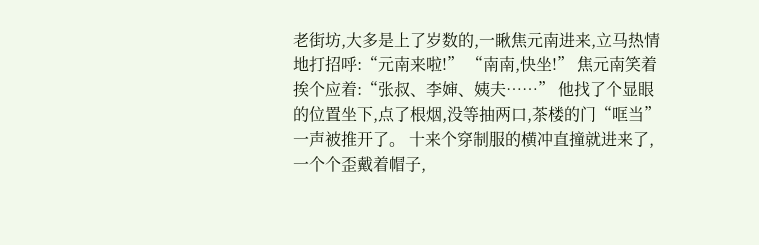老街坊,大多是上了岁数的,一瞅焦元南进来,立马热情地打招呼:“元南来啦!” “南南,快坐!” 焦元南笑着挨个应着:“张叔、李婶、姨夫……” 他找了个显眼的位置坐下,点了根烟,没等抽两口,茶楼的门“哐当”一声被推开了。 十来个穿制服的横冲直撞就进来了,一个个歪戴着帽子,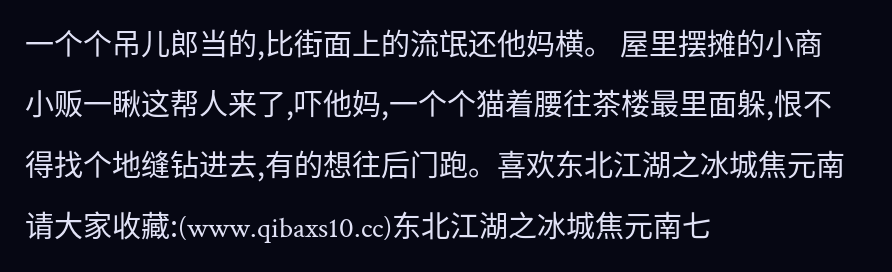一个个吊儿郎当的,比街面上的流氓还他妈横。 屋里摆摊的小商小贩一瞅这帮人来了,吓他妈,一个个猫着腰往茶楼最里面躲,恨不得找个地缝钻进去,有的想往后门跑。喜欢东北江湖之冰城焦元南请大家收藏:(www.qibaxs10.cc)东北江湖之冰城焦元南七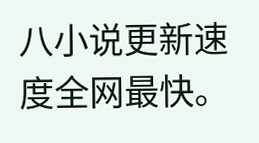八小说更新速度全网最快。